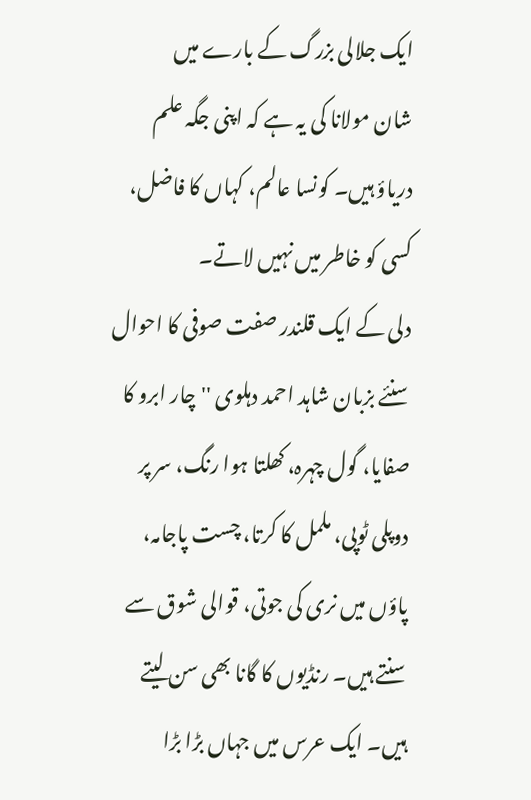ایک جلالی بزرگ کے بارے میں
شان مولانا کی یہ ہے کہ اپنی جگہ علم دریاؤ ہیں۔ کونسا عالم، کہاں کا فاضل، کسی کو خاطر میں نہیں لاتے۔
دلی کے ایک قلندر صفت صوفی کا احوال سنئے بزبان شاہد احمد دہلوی ''چار ابرو کا صفایا، گول چہرہ، کھلتا ہوا رنگ، سر پر دوپلی ٹوپی، ململ کا کرتا، چست پاجامہ، پاؤں میں نری کی جوتی، قوالی شوق سے سنتے ہیں۔ رنڈیوں کا گانا بھی سن لیتے ہیں۔ ایک عرس میں جہاں بڑا بڑا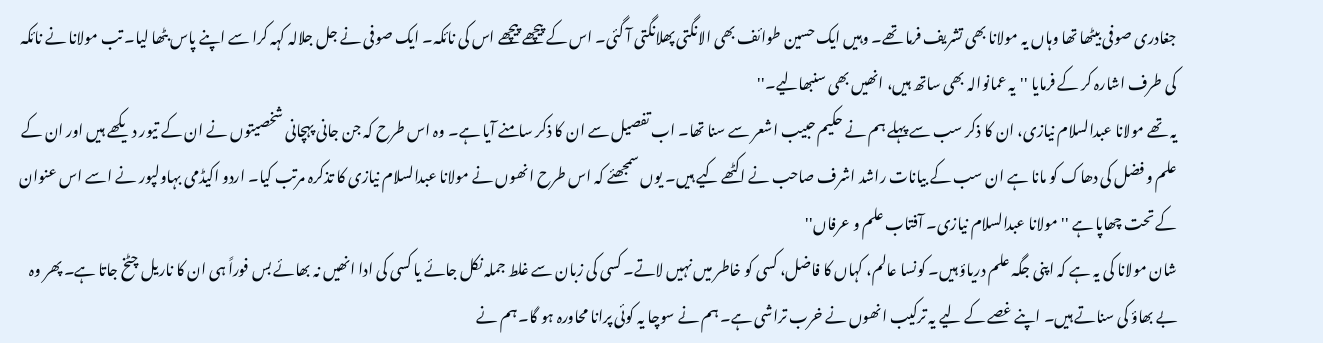جغادری صوفی بیٹھا تھا وہاں یہ مولانا بھی تشریف فرما تھے۔ وہیں ایک حسین طوائف بھی الانگتی پھلانگتی آ گئی۔ اس کے پیچھے پیچھے اس کی نائکہ۔ ایک صوفی نے جل جلالہ کہہ کرا سے اپنے پاس بٹھا لیا۔ تب مولانا نے نائکہ کی طرف اشارہ کر کے فرمایا ''یہ عمانوالہ بھی ساتھ ہیں، انھیں بھی سنبھالیے۔''
یہ تھے مولانا عبدالسلام نیازی، ان کا ذکر سب سے پہلے ہم نے حکیم حبیب اشعر سے سنا تھا۔ اب تفصیل سے ان کا ذکر سامنے آیا ہے۔ وہ اس طرح کہ جن جانی پہچانی شخصیتوں نے ان کے تیور دیکھے ہیں اور ان کے علم و فضل کی دھاک کو مانا ہے ان سب کے بیانات راشد اشرف صاحب نے اکٹھے کیے ہیں۔ یوں سمجھئے کہ اس طرح انھوں نے مولانا عبدالسلام نیازی کا تذکرہ مرتب کیا۔ اردو اکیڈمی بہاولپور نے اسے اس عنوان کے تحت چھاپا ہے ''مولانا عبدالسلام نیازی۔ آفتاب علم و عرفاں''
شان مولانا کی یہ ہے کہ اپنی جگہ علم دریاؤ ہیں۔ کونسا عالم، کہاں کا فاضل، کسی کو خاطر میں نہیں لاتے۔ کسی کی زبان سے غلط جملہ نکل جائے یا کسی کی ادا انھیں نہ بھائے بس فوراً ہی ان کا ناریل چٹخ جاتا ہے۔ پھر وہ بے بھاؤ کی سناتے ہیں۔ اپنے غصے کے لیے یہ ترکیب انھوں نے خرب تراشی ہے۔ ہم نے سوچا یہ کوئی پرانا محاورہ ہو گا۔ ہم نے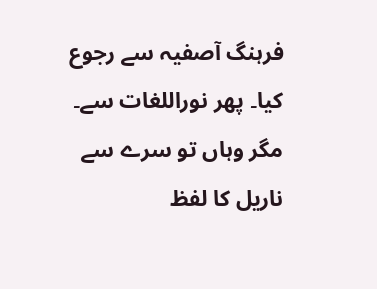فرہنگ آصفیہ سے رجوع کیا۔ پھر نوراللغات سے۔ مگر وہاں تو سرے سے ناریل کا لفظ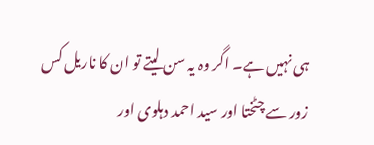ہی نہیں ہے۔ اگر وہ یہ سن لیتے تو ان کا ناریل کس زور سے چٹختا اور سید احمد دہلوی اور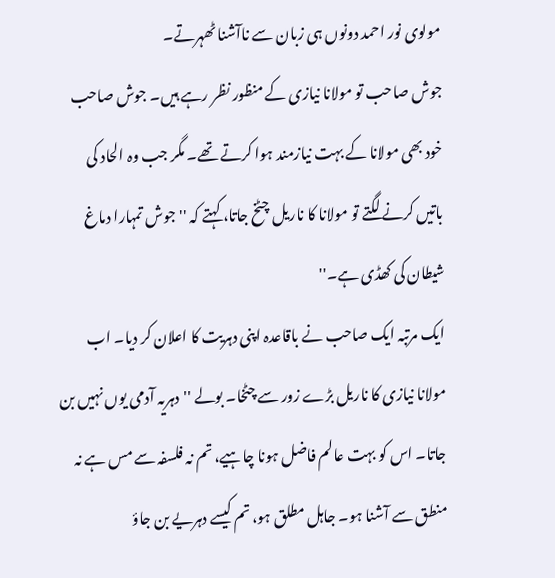مولوی نور احمد دونوں ہی زبان سے ناآشنا ٹھہرتے۔
جوش صاحب تو مولانا نیازی کے منظور نظر رہے ہیں۔ جوش صاحب خود بھی مولانا کے بہت نیازمند ہوا کرتے تھے۔ مگر جب وہ الحاد کی باتیں کرنے لگتے تو مولانا کا ناریل چٹخ جاتا، کہتے کہ ''جوش تمہارا دماغ شیطان کی کھڈی ہے۔''
ایک مرتبہ ایک صاحب نے باقاعدہ اپنی دہریت کا اعلان کر دیا۔ اب مولانا نیازی کا ناریل بڑے زور سے چٹخا۔ بولے ''دہریہ آدمی یوں نہیں بن جاتا۔ اس کو بہت عالم فاضل ہونا چاہیے، تم نہ فلسفہ سے مس ہے نہ منطق سے آشنا ہو۔ جاہل مطلق ہو، تم کیسے دہریے بن جاؤ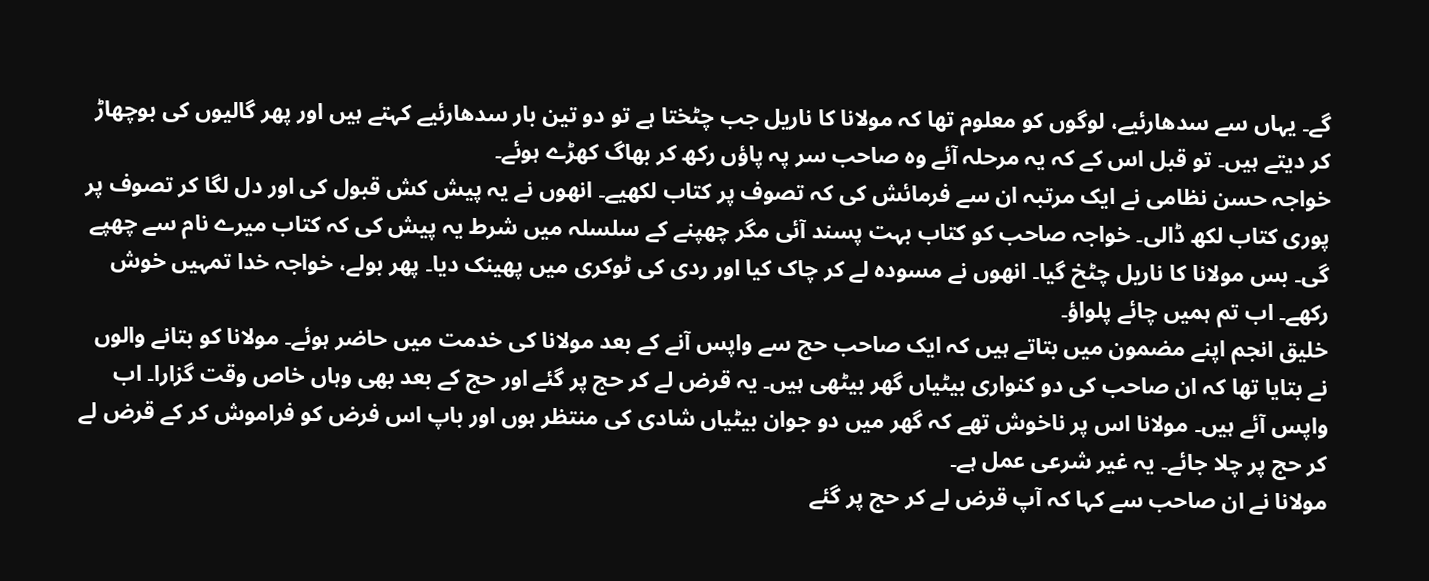گے۔ یہاں سے سدھارئیے، لوگوں کو معلوم تھا کہ مولانا کا ناریل جب چٹختا ہے تو دو تین بار سدھارئیے کہتے ہیں اور پھر گالیوں کی بوچھاڑ کر دیتے ہیں۔ تو قبل اس کے کہ یہ مرحلہ آئے وہ صاحب سر پہ پاؤں رکھ کر بھاگ کھڑے ہوئے۔
خواجہ حسن نظامی نے ایک مرتبہ ان سے فرمائش کی کہ تصوف پر کتاب لکھیے۔ انھوں نے یہ پیش کش قبول کی اور دل لگا کر تصوف پر پوری کتاب لکھ ڈالی۔ خواجہ صاحب کو کتاب بہت پسند آئی مگر چھپنے کے سلسلہ میں شرط یہ پیش کی کہ کتاب میرے نام سے چھپے گی۔ بس مولانا کا ناریل چٹخ گیا۔ انھوں نے مسودہ لے کر چاک کیا اور ردی کی ٹوکری میں پھینک دیا۔ پھر بولے، خواجہ خدا تمہیں خوش رکھے۔ اب تم ہمیں چائے پلواؤ۔
خلیق انجم اپنے مضمون میں بتاتے ہیں کہ ایک صاحب حج سے واپس آنے کے بعد مولانا کی خدمت میں حاضر ہوئے۔ مولانا کو بتانے والوں نے بتایا تھا کہ ان صاحب کی دو کنواری بیٹیاں گھر بیٹھی ہیں۔ یہ قرض لے کر حج پر گئے اور حج کے بعد بھی وہاں خاص وقت گزارا۔ اب واپس آئے ہیں۔ مولانا اس پر ناخوش تھے کہ گھر میں دو جوان بیٹیاں شادی کی منتظر ہوں اور باپ اس فرض کو فراموش کر کے قرض لے کر حج پر چلا جائے۔ یہ غیر شرعی عمل ہے۔
مولانا نے ان صاحب سے کہا کہ آپ قرض لے کر حج پر گئے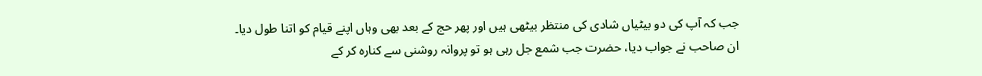جب کہ آپ کی دو بیٹیاں شادی کی منتظر بیٹھی ہیں اور پھر حج کے بعد بھی وہاں اپنے قیام کو اتنا طول دیا۔
ان صاحب نے جواب دیا، حضرت جب شمع جل رہی ہو تو پروانہ روشنی سے کنارہ کر کے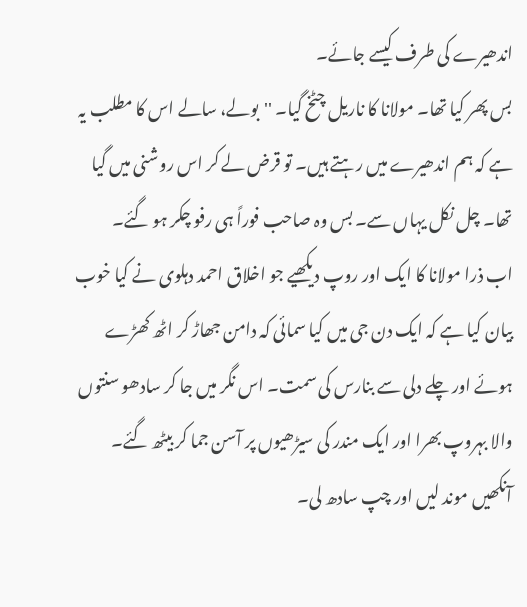اندھیرے کی طرف کیسے جائے۔
بس پھر کیا تھا۔ مولانا کا ناریل چٹخ گیا۔ ''بولے، سالے اس کا مطلب یہ ہے کہ ہم اندھیرے میں رہتے ہیں۔ تو قرض لے کر اس روشنی میں گیا تھا۔ چل نکل یہاں سے۔ بس وہ صاحب فوراً ہی رفو چکر ہو گئے۔
اب ذرا مولانا کا ایک اور روپ دیکھیے جو اخلاق احمد دہلوی نے کیا خوب بیان کیا ہے کہ ایک دن جی میں کیا سمائی کہ دامن جھاڑ کر اٹھ کھڑے ہوئے اور چلے دلی سے بنارس کی سمت۔ اس نگر میں جا کر سادھو سنتوں والا بہروپ بھرا اور ایک مندر کی سیڑھیوں پر آسن جما کر بیٹھ گئے۔ آنکھیں موند لیں اور چپ سادھ لی۔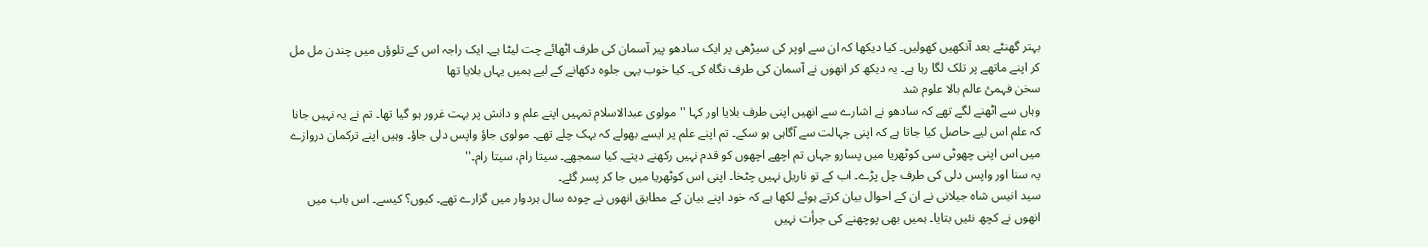بہتر گھنٹے بعد آنکھیں کھولیں۔ کیا دیکھا کہ ان سے اوپر کی سیڑھی پر ایک سادھو پیر آسمان کی طرف اٹھائے چت لیٹا ہے۔ ایک راجہ اس کے تلوؤں میں چندن مل مل کر اپنے ماتھے پر تلک لگا رہا ہے۔ یہ دیکھ کر انھوں نے آسمان کی طرف نگاہ کی۔ کیا خوب یہی جلوہ دکھانے کے لیے ہمیں یہاں بلایا تھا
سخن فہمیٔ عالم بالا علوم شد
وہاں سے اٹھنے لگے تھے کہ سادھو نے اشارے سے انھیں اپنی طرف بلایا اور کہا ''مولوی عبدالاسلام تمہیں اپنے علم و دانش پر بہت غرور ہو گیا تھا۔ تم نے یہ نہیں جانا کہ علم اس لیے حاصل کیا جاتا ہے کہ اپنی جہالت سے آگاہی ہو سکے۔ تم اپنے علم پر ایسے بھولے کہ بہک چلے تھے۔ مولوی جاؤ واپس دلی جاؤ۔ وہیں اپنے ترکمان دروازے میں اس اپنی چھوٹی سی کوٹھریا میں پسارو جہاں تم اچھے اچھوں کو قدم نہیں رکھنے دیتے۔ کیا سمجھے۔ سیتا رام، سیتا رام۔''
یہ سنا اور واپس دلی کی طرف چل پڑے۔ اب کے تو ناریل نہیں چٹخا۔ اپنی اس کوٹھریا میں جا کر پسر گئے۔
سید انیس شاہ جیلانی نے ان کے احوال بیان کرتے ہوئے لکھا ہے کہ خود اپنے بیان کے مطابق انھوں نے چودہ سال ہردوار میں گزارے تھے۔ کیوں؟ کیسے۔ اس باب میں انھوں نے کچھ نئیں بتایا۔ ہمیں بھی پوچھنے کی جرأت نہیں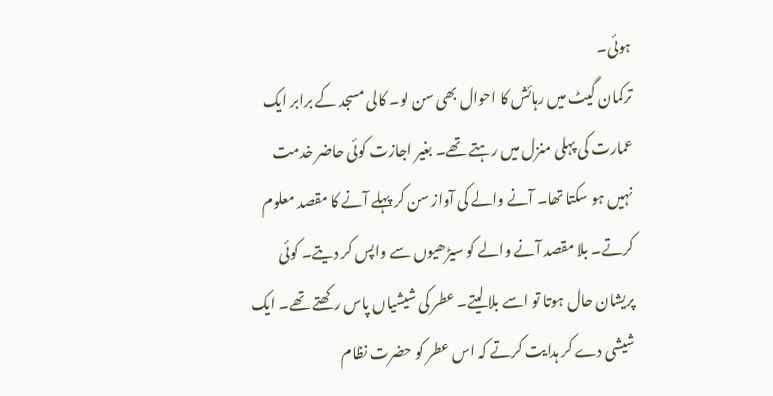ہوئی۔
ترکمان گیٹ میں رہائش کا احوال بھی سن لو۔ کالی مسجد کے برابر ایک عمارت کی پہلی منزل میں رہتے تھے۔ بغیر اجازت کوئی حاضر خدمت نہیں ہو سکتا تھا۔ آنے والے کی آواز سن کر پہلے آنے کا مقصد معلوم کرتے۔ بلا مقصد آنے والے کو سیڑھیوں سے واپس کر دیتے۔ کوئی پریشان حال ہوتا تو اسے بلا لیتے۔ عطر کی شیشیاں پاس رکھتے تھے۔ ایک شیشی دے کر ہدایت کرتے کہ اس عطر کو حضرت نظام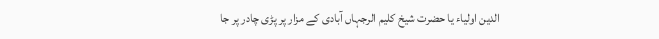الدین اولیاء یا حضرت شیخ کلیم الرجہاں آبادی کے مزار پر پڑی چادر پر جا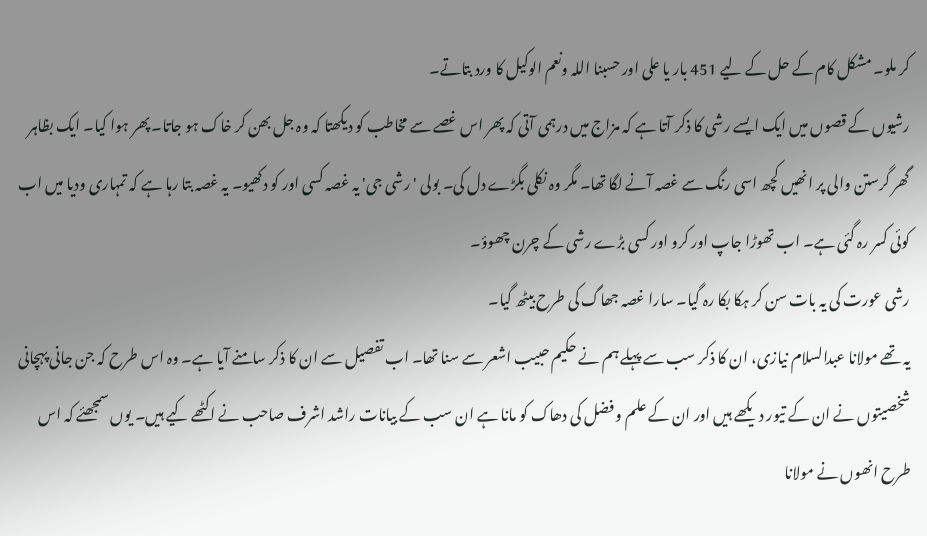کر ملو۔ مشکل کام کے حل کے لیے 451 بار یا علی اور حسبنا اللہ ونعم الوکیل کا ورد بتاتے۔
رشیوں کے قصوں میں ایک ایسے رشی کا ذکر آتا ہے کہ مزاج میں درہمی آتی کہ پھر اس غصے سے مخاطب کو دیکھتا کہ وہ جل بھن کر خاک ہو جاتا۔ پھر ہوا کیا۔ ایک بظاہر گھر گرستن والی پر انھیں کچھ اسی رنگ سے غصہ آنے لگا تھا۔ مگر وہ نکلی بگڑے دل کی۔ بولی 'رشی جی' یہ غصہ کسی اور کو دکھیو۔ یہ غصہ بتا رہا ہے کہ تمہاری ودیا میں اب کوئی کسر رہ گئی ہے۔ اب تھوڑا جاپ اور کرو اور کسی بڑے رشی کے چرن چھوؤ۔
رشی عورت کی یہ بات سن کر ہکا بکا رہ گیا۔ سارا غصہ جھاگ کی طرح بیٹھ گیا۔
یہ تھے مولانا عبدالسلام نیازی، ان کا ذکر سب سے پہلے ہم نے حکیم حبیب اشعر سے سنا تھا۔ اب تفصیل سے ان کا ذکر سامنے آیا ہے۔ وہ اس طرح کہ جن جانی پہچانی شخصیتوں نے ان کے تیور دیکھے ہیں اور ان کے علم و فضل کی دھاک کو مانا ہے ان سب کے بیانات راشد اشرف صاحب نے اکٹھے کیے ہیں۔ یوں سمجھئے کہ اس طرح انھوں نے مولانا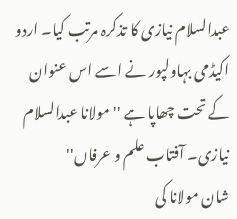عبدالسلام نیازی کا تذکرہ مرتب کیا۔ اردو اکیڈمی بہاولپور نے اسے اس عنوان کے تحت چھاپا ہے ''مولانا عبدالسلام نیازی۔ آفتاب علم و عرفاں''
شان مولانا کی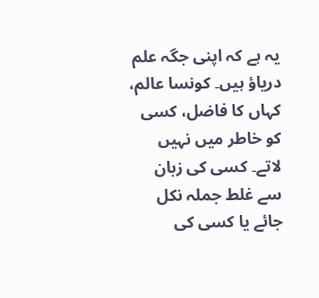یہ ہے کہ اپنی جگہ علم دریاؤ ہیں۔ کونسا عالم، کہاں کا فاضل، کسی کو خاطر میں نہیں لاتے۔ کسی کی زبان سے غلط جملہ نکل جائے یا کسی کی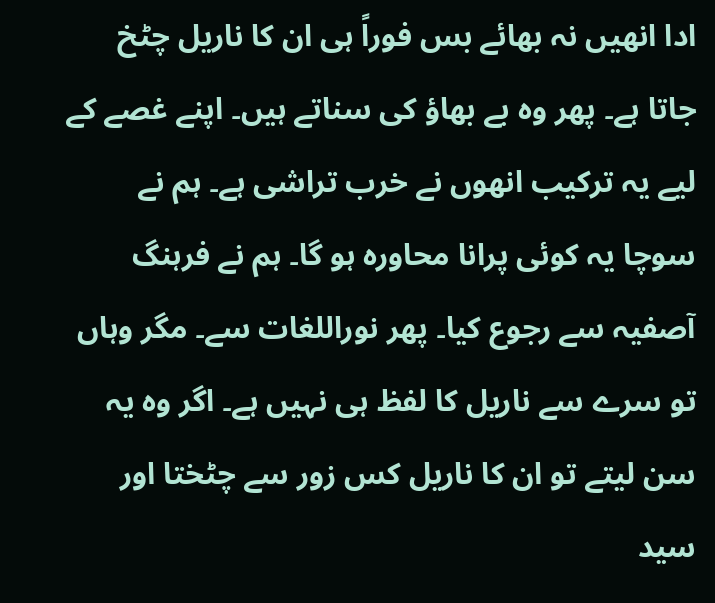ادا انھیں نہ بھائے بس فوراً ہی ان کا ناریل چٹخ جاتا ہے۔ پھر وہ بے بھاؤ کی سناتے ہیں۔ اپنے غصے کے لیے یہ ترکیب انھوں نے خرب تراشی ہے۔ ہم نے سوچا یہ کوئی پرانا محاورہ ہو گا۔ ہم نے فرہنگ آصفیہ سے رجوع کیا۔ پھر نوراللغات سے۔ مگر وہاں تو سرے سے ناریل کا لفظ ہی نہیں ہے۔ اگر وہ یہ سن لیتے تو ان کا ناریل کس زور سے چٹختا اور سید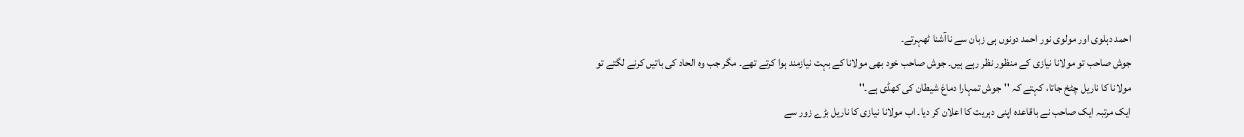احمد دہلوی اور مولوی نور احمد دونوں ہی زبان سے ناآشنا ٹھہرتے۔
جوش صاحب تو مولانا نیازی کے منظور نظر رہے ہیں۔ جوش صاحب خود بھی مولانا کے بہت نیازمند ہوا کرتے تھے۔ مگر جب وہ الحاد کی باتیں کرنے لگتے تو مولانا کا ناریل چٹخ جاتا، کہتے کہ ''جوش تمہارا دماغ شیطان کی کھڈی ہے۔''
ایک مرتبہ ایک صاحب نے باقاعدہ اپنی دہریت کا اعلان کر دیا۔ اب مولانا نیازی کا ناریل بڑے زور سے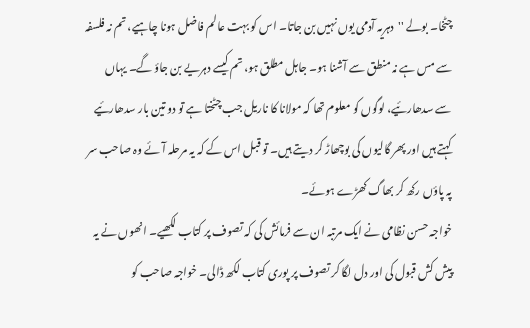چٹخا۔ بولے ''دہریہ آدمی یوں نہیں بن جاتا۔ اس کو بہت عالم فاضل ہونا چاہیے، تم نہ فلسفہ سے مس ہے نہ منطق سے آشنا ہو۔ جاہل مطلق ہو، تم کیسے دہریے بن جاؤ گے۔ یہاں سے سدھارئیے، لوگوں کو معلوم تھا کہ مولانا کا ناریل جب چٹختا ہے تو دو تین بار سدھارئیے کہتے ہیں اور پھر گالیوں کی بوچھاڑ کر دیتے ہیں۔ تو قبل اس کے کہ یہ مرحلہ آئے وہ صاحب سر پہ پاؤں رکھ کر بھاگ کھڑے ہوئے۔
خواجہ حسن نظامی نے ایک مرتبہ ان سے فرمائش کی کہ تصوف پر کتاب لکھیے۔ انھوں نے یہ پیش کش قبول کی اور دل لگا کر تصوف پر پوری کتاب لکھ ڈالی۔ خواجہ صاحب کو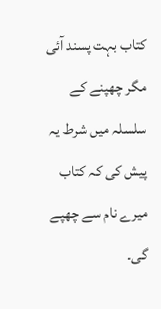کتاب بہت پسند آئی مگر چھپنے کے سلسلہ میں شرط یہ پیش کی کہ کتاب میرے نام سے چھپے گی۔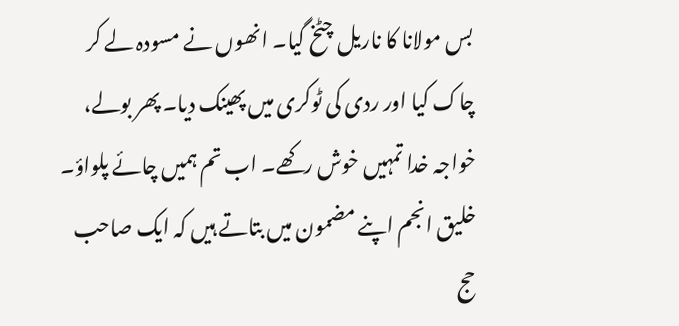بس مولانا کا ناریل چٹخ گیا۔ انھوں نے مسودہ لے کر چاک کیا اور ردی کی ٹوکری میں پھینک دیا۔ پھر بولے، خواجہ خدا تمہیں خوش رکھے۔ اب تم ہمیں چائے پلواؤ۔
خلیق انجم اپنے مضمون میں بتاتے ہیں کہ ایک صاحب حج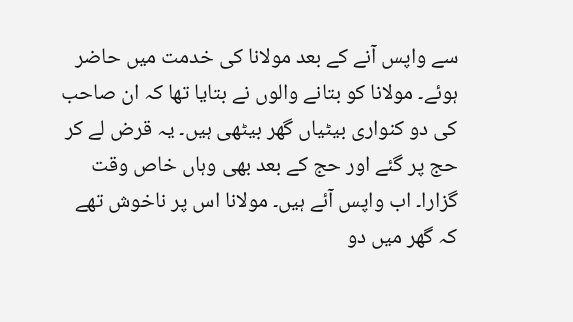سے واپس آنے کے بعد مولانا کی خدمت میں حاضر ہوئے۔ مولانا کو بتانے والوں نے بتایا تھا کہ ان صاحب کی دو کنواری بیٹیاں گھر بیٹھی ہیں۔ یہ قرض لے کر حج پر گئے اور حج کے بعد بھی وہاں خاص وقت گزارا۔ اب واپس آئے ہیں۔ مولانا اس پر ناخوش تھے کہ گھر میں دو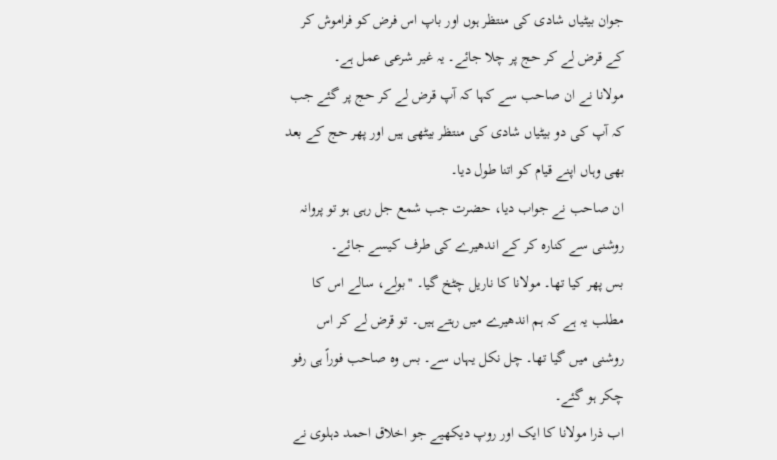جوان بیٹیاں شادی کی منتظر ہوں اور باپ اس فرض کو فراموش کر کے قرض لے کر حج پر چلا جائے۔ یہ غیر شرعی عمل ہے۔
مولانا نے ان صاحب سے کہا کہ آپ قرض لے کر حج پر گئے جب کہ آپ کی دو بیٹیاں شادی کی منتظر بیٹھی ہیں اور پھر حج کے بعد بھی وہاں اپنے قیام کو اتنا طول دیا۔
ان صاحب نے جواب دیا، حضرت جب شمع جل رہی ہو تو پروانہ روشنی سے کنارہ کر کے اندھیرے کی طرف کیسے جائے۔
بس پھر کیا تھا۔ مولانا کا ناریل چٹخ گیا۔ ''بولے، سالے اس کا مطلب یہ ہے کہ ہم اندھیرے میں رہتے ہیں۔ تو قرض لے کر اس روشنی میں گیا تھا۔ چل نکل یہاں سے۔ بس وہ صاحب فوراً ہی رفو چکر ہو گئے۔
اب ذرا مولانا کا ایک اور روپ دیکھیے جو اخلاق احمد دہلوی نے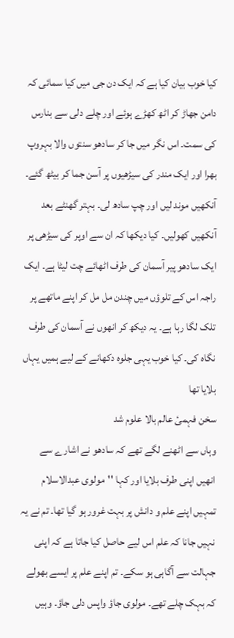کیا خوب بیان کیا ہے کہ ایک دن جی میں کیا سمائی کہ دامن جھاڑ کر اٹھ کھڑے ہوئے اور چلے دلی سے بنارس کی سمت۔ اس نگر میں جا کر سادھو سنتوں والا بہروپ بھرا اور ایک مندر کی سیڑھیوں پر آسن جما کر بیٹھ گئے۔ آنکھیں موند لیں اور چپ سادھ لی۔ بہتر گھنٹے بعد آنکھیں کھولیں۔ کیا دیکھا کہ ان سے اوپر کی سیڑھی پر ایک سادھو پیر آسمان کی طرف اٹھائے چت لیٹا ہے۔ ایک راجہ اس کے تلوؤں میں چندن مل مل کر اپنے ماتھے پر تلک لگا رہا ہے۔ یہ دیکھ کر انھوں نے آسمان کی طرف نگاہ کی۔ کیا خوب یہی جلوہ دکھانے کے لیے ہمیں یہاں بلایا تھا
سخن فہمیٔ عالم بالا علوم شد
وہاں سے اٹھنے لگے تھے کہ سادھو نے اشارے سے انھیں اپنی طرف بلایا اور کہا ''مولوی عبدالاسلام تمہیں اپنے علم و دانش پر بہت غرور ہو گیا تھا۔ تم نے یہ نہیں جانا کہ علم اس لیے حاصل کیا جاتا ہے کہ اپنی جہالت سے آگاہی ہو سکے۔ تم اپنے علم پر ایسے بھولے کہ بہک چلے تھے۔ مولوی جاؤ واپس دلی جاؤ۔ وہیں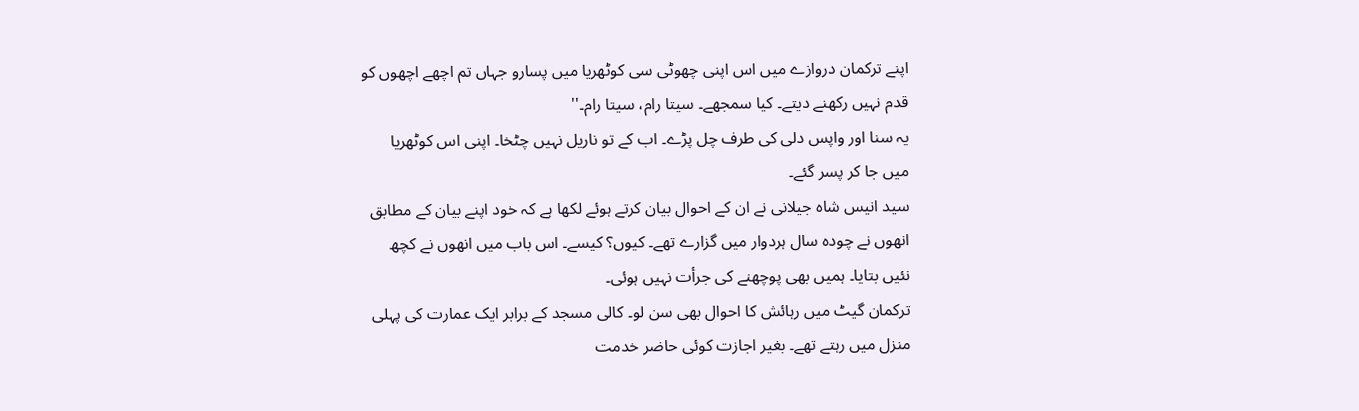اپنے ترکمان دروازے میں اس اپنی چھوٹی سی کوٹھریا میں پسارو جہاں تم اچھے اچھوں کو قدم نہیں رکھنے دیتے۔ کیا سمجھے۔ سیتا رام، سیتا رام۔''
یہ سنا اور واپس دلی کی طرف چل پڑے۔ اب کے تو ناریل نہیں چٹخا۔ اپنی اس کوٹھریا میں جا کر پسر گئے۔
سید انیس شاہ جیلانی نے ان کے احوال بیان کرتے ہوئے لکھا ہے کہ خود اپنے بیان کے مطابق انھوں نے چودہ سال ہردوار میں گزارے تھے۔ کیوں؟ کیسے۔ اس باب میں انھوں نے کچھ نئیں بتایا۔ ہمیں بھی پوچھنے کی جرأت نہیں ہوئی۔
ترکمان گیٹ میں رہائش کا احوال بھی سن لو۔ کالی مسجد کے برابر ایک عمارت کی پہلی منزل میں رہتے تھے۔ بغیر اجازت کوئی حاضر خدمت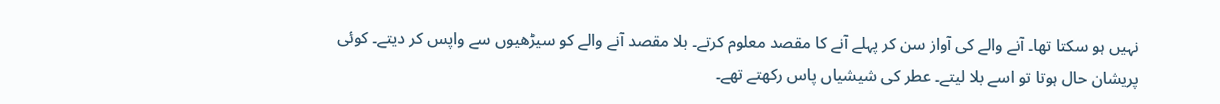نہیں ہو سکتا تھا۔ آنے والے کی آواز سن کر پہلے آنے کا مقصد معلوم کرتے۔ بلا مقصد آنے والے کو سیڑھیوں سے واپس کر دیتے۔ کوئی پریشان حال ہوتا تو اسے بلا لیتے۔ عطر کی شیشیاں پاس رکھتے تھے۔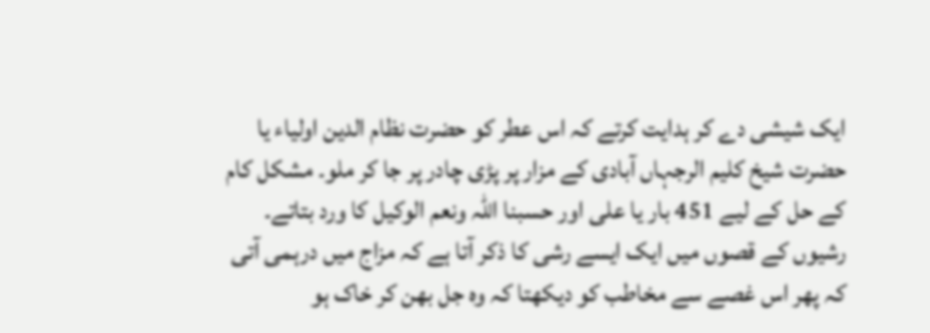ایک شیشی دے کر ہدایت کرتے کہ اس عطر کو حضرت نظام الدین اولیاء یا حضرت شیخ کلیم الرجہاں آبادی کے مزار پر پڑی چادر پر جا کر ملو۔ مشکل کام کے حل کے لیے 451 بار یا علی اور حسبنا اللہ ونعم الوکیل کا ورد بتاتے۔
رشیوں کے قصوں میں ایک ایسے رشی کا ذکر آتا ہے کہ مزاج میں درہمی آتی کہ پھر اس غصے سے مخاطب کو دیکھتا کہ وہ جل بھن کر خاک ہو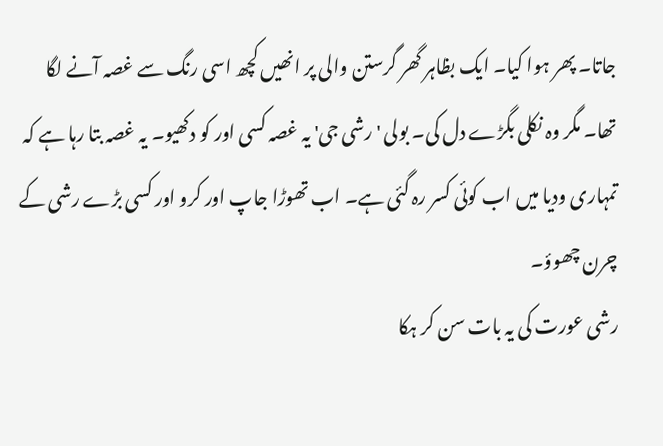جاتا۔ پھر ہوا کیا۔ ایک بظاہر گھر گرستن والی پر انھیں کچھ اسی رنگ سے غصہ آنے لگا تھا۔ مگر وہ نکلی بگڑے دل کی۔ بولی 'رشی جی' یہ غصہ کسی اور کو دکھیو۔ یہ غصہ بتا رہا ہے کہ تمہاری ودیا میں اب کوئی کسر رہ گئی ہے۔ اب تھوڑا جاپ اور کرو اور کسی بڑے رشی کے چرن چھوؤ۔
رشی عورت کی یہ بات سن کر ہکا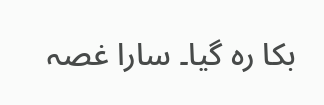بکا رہ گیا۔ سارا غصہ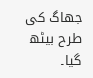جھاگ کی طرح بیٹھ گیا۔